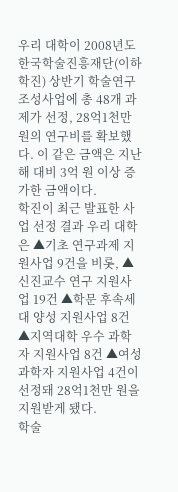우리 대학이 2008년도 한국학술진흥재단(이하 학진) 상반기 학술연구조성사업에 총 48개 과제가 선정, 28억1천만 원의 연구비를 확보했다. 이 같은 금액은 지난해 대비 3억 원 이상 증가한 금액이다.
학진이 최근 발표한 사업 선정 결과 우리 대학은 ▲기초 연구과제 지원사업 9건을 비롯, ▲신진교수 연구 지원사업 19건 ▲학문 후속세대 양성 지원사업 8건 ▲지역대학 우수 과학자 지원사업 8건 ▲여성과학자 지원사업 4건이 선정돼 28억1천만 원을 지원받게 됐다.
학술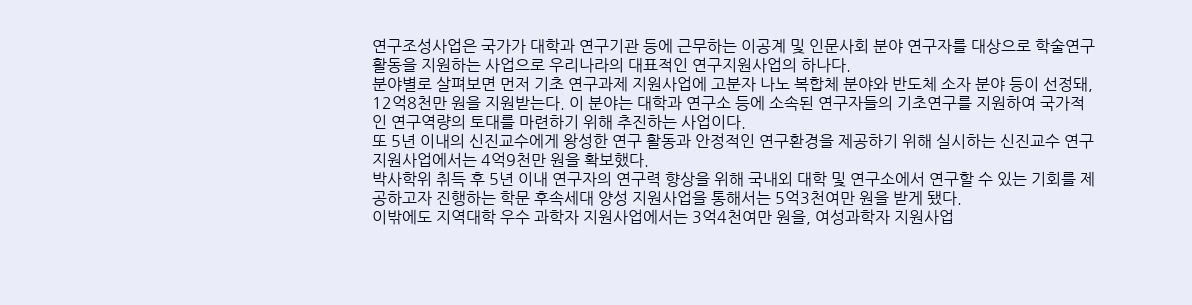연구조성사업은 국가가 대학과 연구기관 등에 근무하는 이공계 및 인문사회 분야 연구자를 대상으로 학술연구활동을 지원하는 사업으로 우리나라의 대표적인 연구지원사업의 하나다.
분야별로 살펴보면 먼저 기초 연구과제 지원사업에 고분자 나노 복합체 분야와 반도체 소자 분야 등이 선정돼, 12억8천만 원을 지원받는다. 이 분야는 대학과 연구소 등에 소속된 연구자들의 기초연구를 지원하여 국가적인 연구역량의 토대를 마련하기 위해 추진하는 사업이다.
또 5년 이내의 신진교수에게 왕성한 연구 활동과 안정적인 연구환경을 제공하기 위해 실시하는 신진교수 연구 지원사업에서는 4억9천만 원을 확보했다.
박사학위 취득 후 5년 이내 연구자의 연구력 향상을 위해 국내외 대학 및 연구소에서 연구할 수 있는 기회를 제공하고자 진행하는 학문 후속세대 양성 지원사업을 통해서는 5억3천여만 원을 받게 됐다.
이밖에도 지역대학 우수 과학자 지원사업에서는 3억4천여만 원을, 여성과학자 지원사업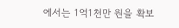에서는 1억1천만 원을 확보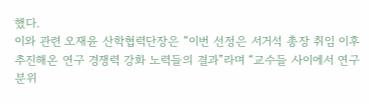했다.
이와 관련 오재윤 산학협력단장은 “이번 선정은 서거석 총장 취임 이후 추진해온 연구 경쟁력 강화 노력들의 결과”라며 “교수들 사이에서 연구 분위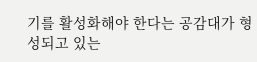기를 활성화해야 한다는 공감대가 형성되고 있는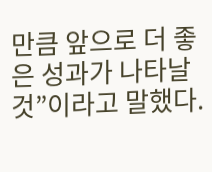만큼 앞으로 더 좋은 성과가 나타날 것”이라고 말했다.